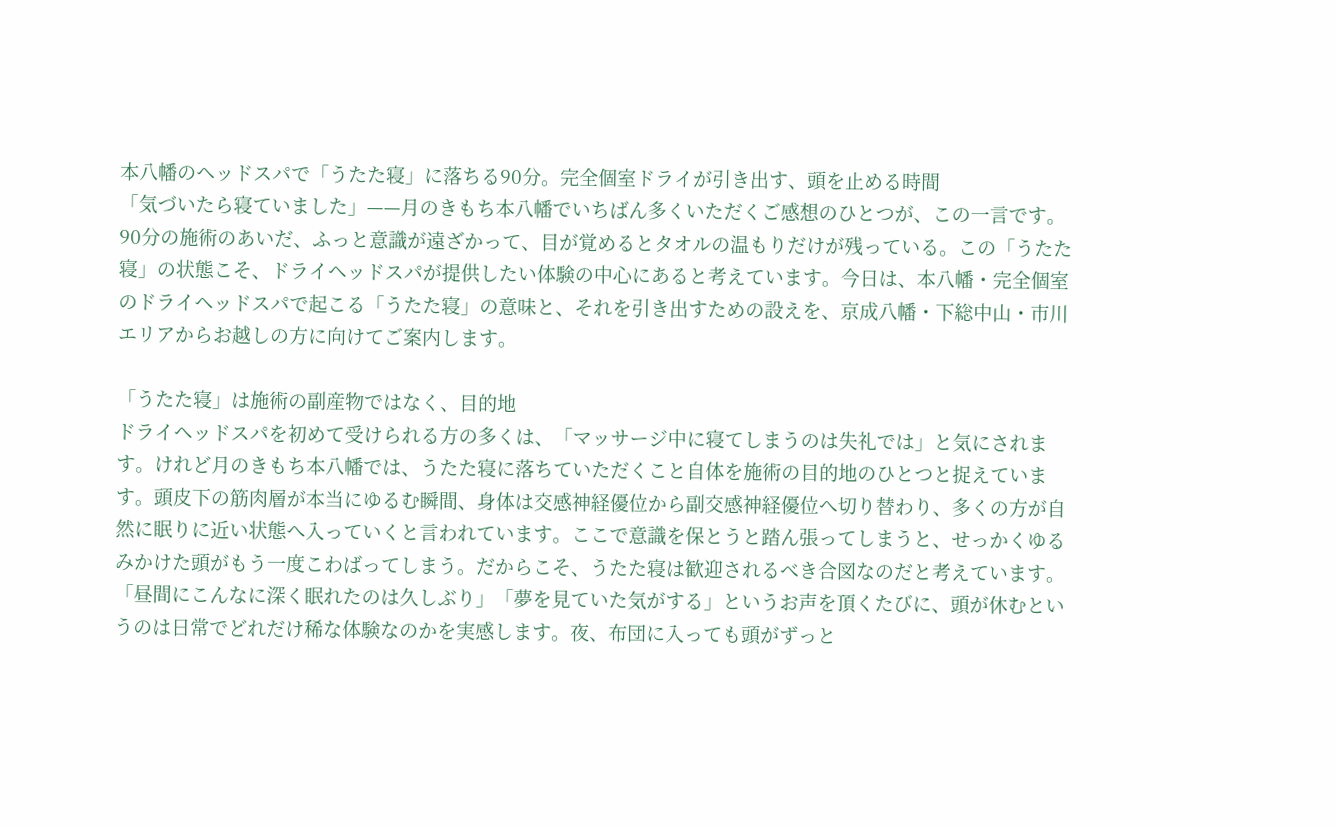本八幡のヘッドスパで「うたた寝」に落ちる90分。完全個室ドライが引き出す、頭を止める時間
「気づいたら寝ていました」——月のきもち本八幡でいちばん多くいただくご感想のひとつが、この一言です。90分の施術のあいだ、ふっと意識が遠ざかって、目が覚めるとタオルの温もりだけが残っている。この「うたた寝」の状態こそ、ドライヘッドスパが提供したい体験の中心にあると考えています。今日は、本八幡・完全個室のドライヘッドスパで起こる「うたた寝」の意味と、それを引き出すための設えを、京成八幡・下総中山・市川エリアからお越しの方に向けてご案内します。

「うたた寝」は施術の副産物ではなく、目的地
ドライヘッドスパを初めて受けられる方の多くは、「マッサージ中に寝てしまうのは失礼では」と気にされます。けれど月のきもち本八幡では、うたた寝に落ちていただくこと自体を施術の目的地のひとつと捉えています。頭皮下の筋肉層が本当にゆるむ瞬間、身体は交感神経優位から副交感神経優位へ切り替わり、多くの方が自然に眠りに近い状態へ入っていくと言われています。ここで意識を保とうと踏ん張ってしまうと、せっかくゆるみかけた頭がもう一度こわばってしまう。だからこそ、うたた寝は歓迎されるべき合図なのだと考えています。
「昼間にこんなに深く眠れたのは久しぶり」「夢を見ていた気がする」というお声を頂くたびに、頭が休むというのは日常でどれだけ稀な体験なのかを実感します。夜、布団に入っても頭がずっと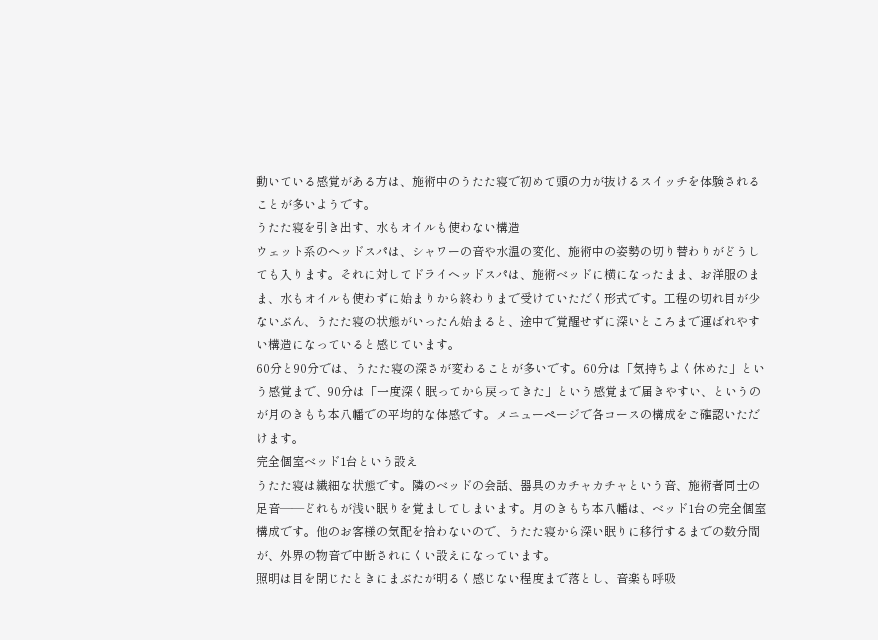動いている感覚がある方は、施術中のうたた寝で初めて頭の力が抜けるスイッチを体験されることが多いようです。
うたた寝を引き出す、水もオイルも使わない構造
ウェット系のヘッドスパは、シャワーの音や水温の変化、施術中の姿勢の切り替わりがどうしても入ります。それに対してドライヘッドスパは、施術ベッドに横になったまま、お洋服のまま、水もオイルも使わずに始まりから終わりまで受けていただく形式です。工程の切れ目が少ないぶん、うたた寝の状態がいったん始まると、途中で覚醒せずに深いところまで運ばれやすい構造になっていると感じています。
60分と90分では、うたた寝の深さが変わることが多いです。60分は「気持ちよく休めた」という感覚まで、90分は「一度深く眠ってから戻ってきた」という感覚まで届きやすい、というのが月のきもち本八幡での平均的な体感です。メニューページで各コースの構成をご確認いただけます。
完全個室ベッド1台という設え
うたた寝は繊細な状態です。隣のベッドの会話、器具のカチャカチャという音、施術者同士の足音——どれもが浅い眠りを覚ましてしまいます。月のきもち本八幡は、ベッド1台の完全個室構成です。他のお客様の気配を拾わないので、うたた寝から深い眠りに移行するまでの数分間が、外界の物音で中断されにくい設えになっています。
照明は目を閉じたときにまぶたが明るく感じない程度まで落とし、音楽も呼吸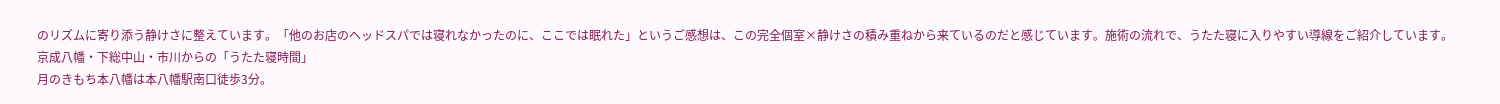のリズムに寄り添う静けさに整えています。「他のお店のヘッドスパでは寝れなかったのに、ここでは眠れた」というご感想は、この完全個室×静けさの積み重ねから来ているのだと感じています。施術の流れで、うたた寝に入りやすい導線をご紹介しています。
京成八幡・下総中山・市川からの「うたた寝時間」
月のきもち本八幡は本八幡駅南口徒歩3分。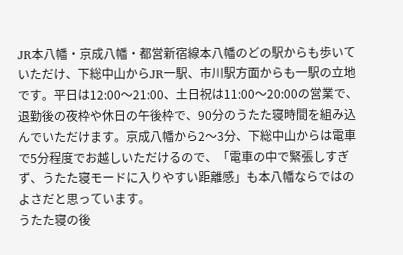JR本八幡・京成八幡・都営新宿線本八幡のどの駅からも歩いていただけ、下総中山からJR一駅、市川駅方面からも一駅の立地です。平日は12:00〜21:00、土日祝は11:00〜20:00の営業で、退勤後の夜枠や休日の午後枠で、90分のうたた寝時間を組み込んでいただけます。京成八幡から2〜3分、下総中山からは電車で5分程度でお越しいただけるので、「電車の中で緊張しすぎず、うたた寝モードに入りやすい距離感」も本八幡ならではのよさだと思っています。
うたた寝の後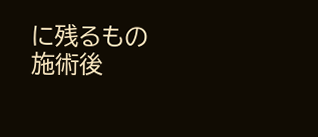に残るもの
施術後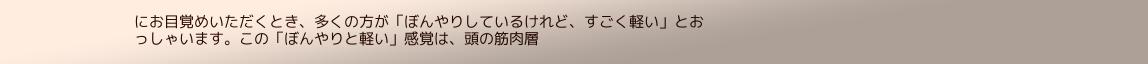にお目覚めいただくとき、多くの方が「ぼんやりしているけれど、すごく軽い」とおっしゃいます。この「ぼんやりと軽い」感覚は、頭の筋肉層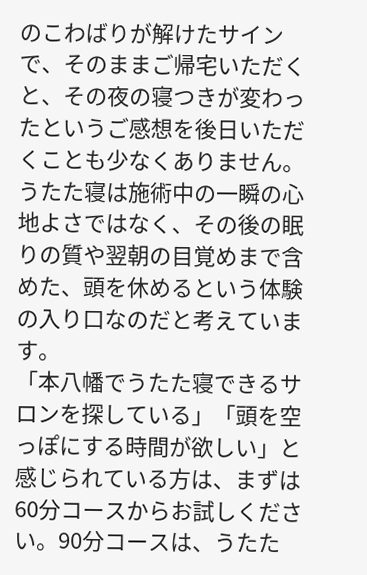のこわばりが解けたサインで、そのままご帰宅いただくと、その夜の寝つきが変わったというご感想を後日いただくことも少なくありません。うたた寝は施術中の一瞬の心地よさではなく、その後の眠りの質や翌朝の目覚めまで含めた、頭を休めるという体験の入り口なのだと考えています。
「本八幡でうたた寝できるサロンを探している」「頭を空っぽにする時間が欲しい」と感じられている方は、まずは60分コースからお試しください。90分コースは、うたた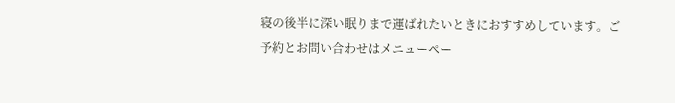寝の後半に深い眠りまで運ばれたいときにおすすめしています。ご予約とお問い合わせはメニューペー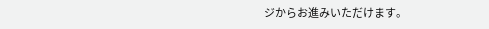ジからお進みいただけます。